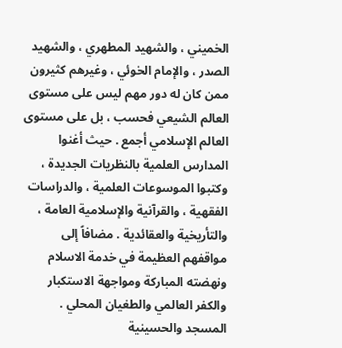الخميني ، والشهيد المطهري ، والشهيد الصدر ، والإمام الخوئي ، وغيرهم كثيرون ممن كان له دور مهم ليس على مستوى العالم الشيعي فحسب ، بل على مستوى العالم الإسلامي أجمع . حيث أغنوا المدارس العلمية بالنظريات الجديدة ، وكتبوا الموسوعات العلمية ، والدراسات الفقهية ، والقرآنية والإسلامية العامة ، والتأريخية والعقائدية . مضافاً إلى مواقفهم العظيمة في خدمة الاسلام ونهضته المباركة ومواجهة الاستكبار والكفر العالمي والطغيان المحلي .
المسجد والحسينية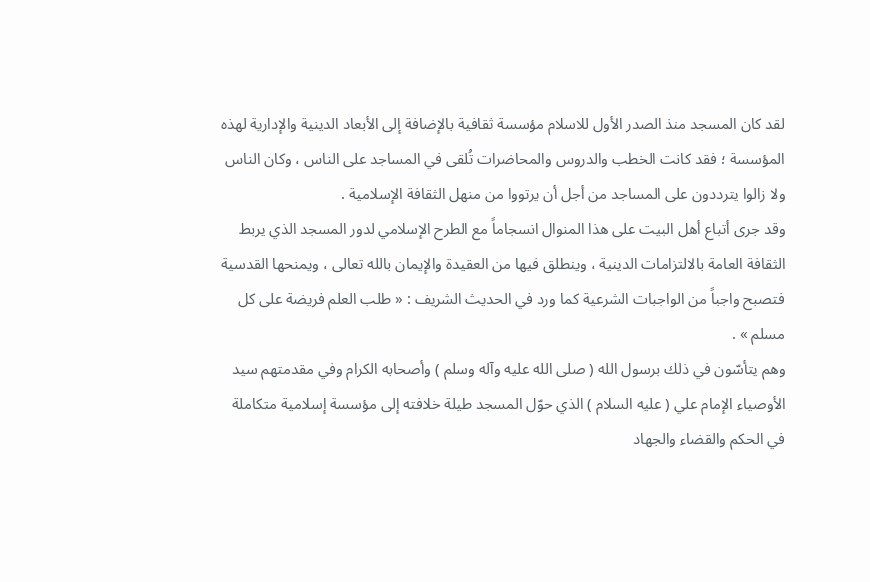لقد كان المسجد منذ الصدر الأول للاسلام مؤسسة ثقافية بالإضافة إلى الأبعاد الدينية والإدارية لهذه المؤسسة ؛ فقد كانت الخطب والدروس والمحاضرات تُلقى في المساجد على الناس ، وكان الناس ولا زالوا يترددون على المساجد من أجل أن يرتووا من منهل الثقافة الإسلامية .
وقد جرى أتباع أهل البيت على هذا المنوال انسجاماً مع الطرح الإسلامي لدور المسجد الذي يربط الثقافة العامة بالالتزامات الدينية ، وينطلق فيها من العقيدة والإيمان بالله تعالى ، ويمنحها القدسية فتصبح واجباً من الواجبات الشرعية كما ورد في الحديث الشريف : « طلب العلم فريضة على كل مسلم » .
وهم يتأسّون في ذلك برسول الله ( صلى الله عليه وآله وسلم ) وأصحابه الكرام وفي مقدمتهم سيد الأوصياء الإمام علي ( عليه السلام ) الذي حوّل المسجد طيلة خلافته إلى مؤسسة إسلامية متكاملة في الحكم والقضاء والجهاد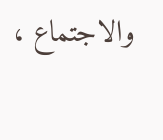والاجتماع ،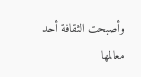وأصبحت الثقافة أحد معالمها